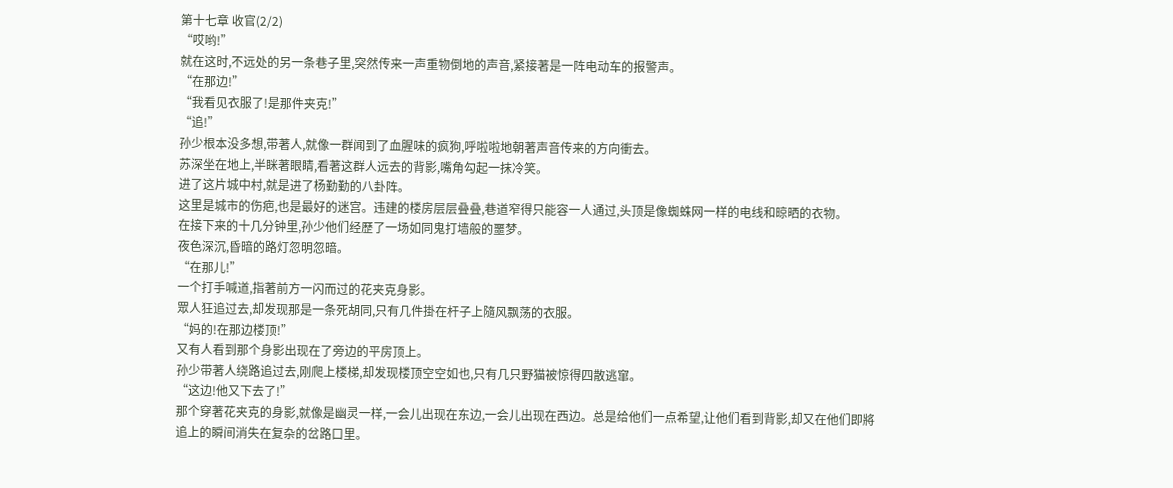第十七章 收官(2/2)
“哎哟!”
就在这时,不远处的另一条巷子里,突然传来一声重物倒地的声音,紧接著是一阵电动车的报警声。
“在那边!”
“我看见衣服了!是那件夹克!”
“追!”
孙少根本没多想,带著人,就像一群闻到了血腥味的疯狗,呼啦啦地朝著声音传来的方向衝去。
苏深坐在地上,半眯著眼睛,看著这群人远去的背影,嘴角勾起一抹冷笑。
进了这片城中村,就是进了杨勤勤的八卦阵。
这里是城市的伤疤,也是最好的迷宫。违建的楼房层层叠叠,巷道窄得只能容一人通过,头顶是像蜘蛛网一样的电线和晾晒的衣物。
在接下来的十几分钟里,孙少他们经歷了一场如同鬼打墙般的噩梦。
夜色深沉,昏暗的路灯忽明忽暗。
“在那儿!”
一个打手喊道,指著前方一闪而过的花夹克身影。
眾人狂追过去,却发现那是一条死胡同,只有几件掛在杆子上隨风飘荡的衣服。
“妈的!在那边楼顶!”
又有人看到那个身影出现在了旁边的平房顶上。
孙少带著人绕路追过去,刚爬上楼梯,却发现楼顶空空如也,只有几只野猫被惊得四散逃窜。
“这边!他又下去了!”
那个穿著花夹克的身影,就像是幽灵一样,一会儿出现在东边,一会儿出现在西边。总是给他们一点希望,让他们看到背影,却又在他们即將追上的瞬间消失在复杂的岔路口里。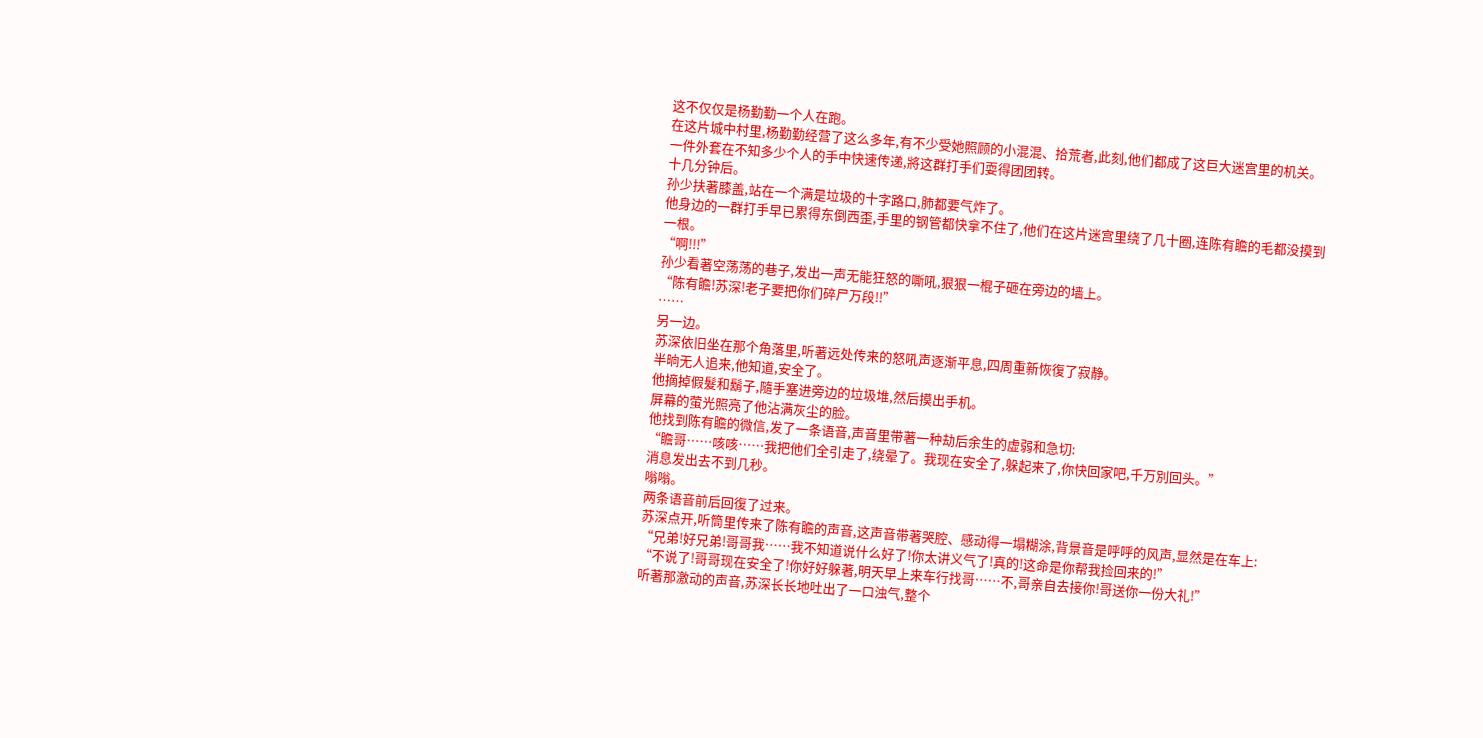这不仅仅是杨勤勤一个人在跑。
在这片城中村里,杨勤勤经营了这么多年,有不少受她照顾的小混混、拾荒者,此刻,他们都成了这巨大迷宫里的机关。
一件外套在不知多少个人的手中快速传递,將这群打手们耍得团团转。
十几分钟后。
孙少扶著膝盖,站在一个满是垃圾的十字路口,肺都要气炸了。
他身边的一群打手早已累得东倒西歪,手里的钢管都快拿不住了,他们在这片迷宫里绕了几十圈,连陈有瞻的毛都没摸到一根。
“啊!!!”
孙少看著空荡荡的巷子,发出一声无能狂怒的嘶吼,狠狠一棍子砸在旁边的墙上。
“陈有瞻!苏深!老子要把你们碎尸万段!!”
……
另一边。
苏深依旧坐在那个角落里,听著远处传来的怒吼声逐渐平息,四周重新恢復了寂静。
半晌无人追来,他知道,安全了。
他摘掉假髮和鬍子,隨手塞进旁边的垃圾堆,然后摸出手机。
屏幕的萤光照亮了他沾满灰尘的脸。
他找到陈有瞻的微信,发了一条语音,声音里带著一种劫后余生的虚弱和急切:
“瞻哥……咳咳……我把他们全引走了,绕晕了。我现在安全了,躲起来了,你快回家吧,千万別回头。”
消息发出去不到几秒。
嗡嗡。
两条语音前后回復了过来。
苏深点开,听筒里传来了陈有瞻的声音,这声音带著哭腔、感动得一塌糊涂,背景音是呼呼的风声,显然是在车上:
“兄弟!好兄弟!哥哥我……我不知道说什么好了!你太讲义气了!真的!这命是你帮我捡回来的!”
“不说了!哥哥现在安全了!你好好躲著,明天早上来车行找哥……不,哥亲自去接你!哥送你一份大礼!”
听著那激动的声音,苏深长长地吐出了一口浊气,整个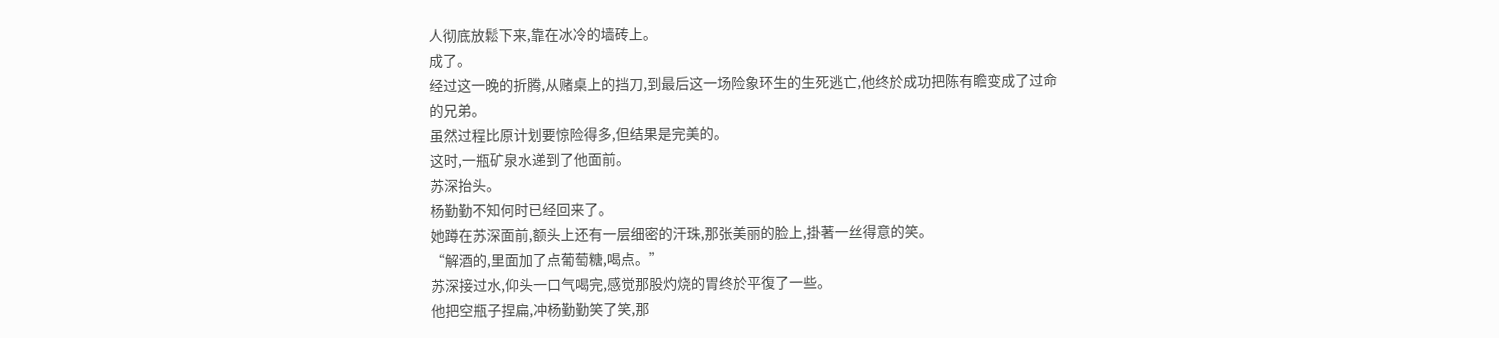人彻底放鬆下来,靠在冰冷的墙砖上。
成了。
经过这一晚的折腾,从赌桌上的挡刀,到最后这一场险象环生的生死逃亡,他终於成功把陈有瞻变成了过命的兄弟。
虽然过程比原计划要惊险得多,但结果是完美的。
这时,一瓶矿泉水递到了他面前。
苏深抬头。
杨勤勤不知何时已经回来了。
她蹲在苏深面前,额头上还有一层细密的汗珠,那张美丽的脸上,掛著一丝得意的笑。
“解酒的,里面加了点葡萄糖,喝点。”
苏深接过水,仰头一口气喝完,感觉那股灼烧的胃终於平復了一些。
他把空瓶子捏扁,冲杨勤勤笑了笑,那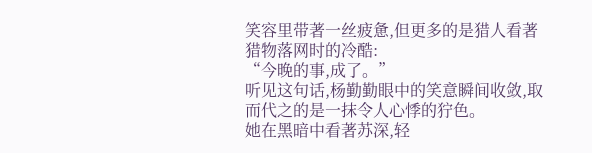笑容里带著一丝疲惫,但更多的是猎人看著猎物落网时的冷酷:
“今晚的事,成了。”
听见这句话,杨勤勤眼中的笑意瞬间收敛,取而代之的是一抹令人心悸的狞色。
她在黑暗中看著苏深,轻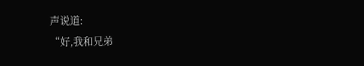声说道:
“好,我和兄弟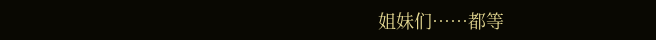姐妹们……都等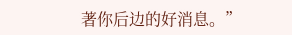著你后边的好消息。”